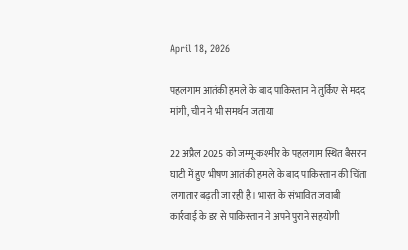April 18, 2026

पहलगाम आतंकी हमले के बाद पाकिस्तान ने तुर्किए से मदद मांगी, चीन ने भी समर्थन जताया

22 अप्रैल 2025 को जम्मू-कश्मीर के पहलगाम स्थित बैसरन घाटी में हुए भीषण आतंकी हमले के बाद पाकिस्तान की चिंता लगातार बढ़ती जा रही है। भारत के संभावित जवाबी कार्रवाई के डर से पाकिस्तान ने अपने पुराने सहयोगी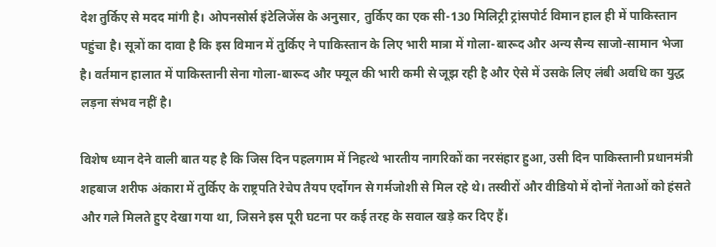देश तुर्किए से मदद मांगी है। ओपनसोर्स इंटेलिजेंस के अनुसार, तुर्किए का एक सी-130 मिलिट्री ट्रांसपोर्ट विमान हाल ही में पाकिस्तान पहुंचा है। सूत्रों का दावा है कि इस विमान में तुर्किए ने पाकिस्तान के लिए भारी मात्रा में गोला-बारूद और अन्य सैन्य साजो-सामान भेजा है। वर्तमान हालात में पाकिस्तानी सेना गोला-बारूद और फ्यूल की भारी कमी से जूझ रही है और ऐसे में उसके लिए लंबी अवधि का युद्ध लड़ना संभव नहीं है।

विशेष ध्यान देने वाली बात यह है कि जिस दिन पहलगाम में निहत्थे भारतीय नागरिकों का नरसंहार हुआ, उसी दिन पाकिस्तानी प्रधानमंत्री शहबाज शरीफ अंकारा में तुर्किए के राष्ट्रपति रेचेप तैयप एर्दोगन से गर्मजोशी से मिल रहे थे। तस्वीरों और वीडियो में दोनों नेताओं को हंसते और गले मिलते हुए देखा गया था, जिसने इस पूरी घटना पर कई तरह के सवाल खड़े कर दिए हैं।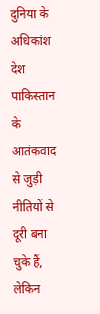दुनिया के अधिकांश देश पाकिस्तान के आतंकवाद से जुड़ी नीतियों से दूरी बना चुके हैं, लेकिन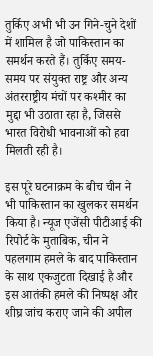तुर्किए अभी भी उन गिने-चुने देशों में शामिल है जो पाकिस्तान का समर्थन करते हैं। तुर्किए समय-समय पर संयुक्त राष्ट्र और अन्य अंतरराष्ट्रीय मंचों पर कश्मीर का मुद्दा भी उठाता रहा है, जिससे भारत विरोधी भावनाओं को हवा मिलती रही है।

इस पूरे घटनाक्रम के बीच चीन ने भी पाकिस्तान का खुलकर समर्थन किया है। न्यूज एजेंसी पीटीआई की रिपोर्ट के मुताबिक, चीन ने पहलगाम हमले के बाद पाकिस्तान के साथ एकजुटता दिखाई है और इस आतंकी हमले की निष्पक्ष और शीघ्र जांच कराए जाने की अपील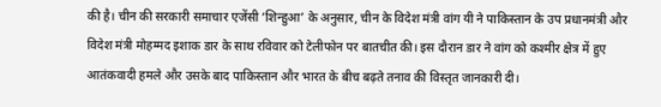की है। चीन की सरकारी समाचार एजेंसी ‘शिन्हुआ’ के अनुसार, चीन के विदेश मंत्री वांग यी ने पाकिस्तान के उप प्रधानमंत्री और विदेश मंत्री मोहम्मद इशाक डार के साथ रविवार को टेलीफोन पर बातचीत की। इस दौरान डार ने वांग को कश्मीर क्षेत्र में हुए आतंकवादी हमले और उसके बाद पाकिस्तान और भारत के बीच बढ़ते तनाव की विस्तृत जानकारी दी।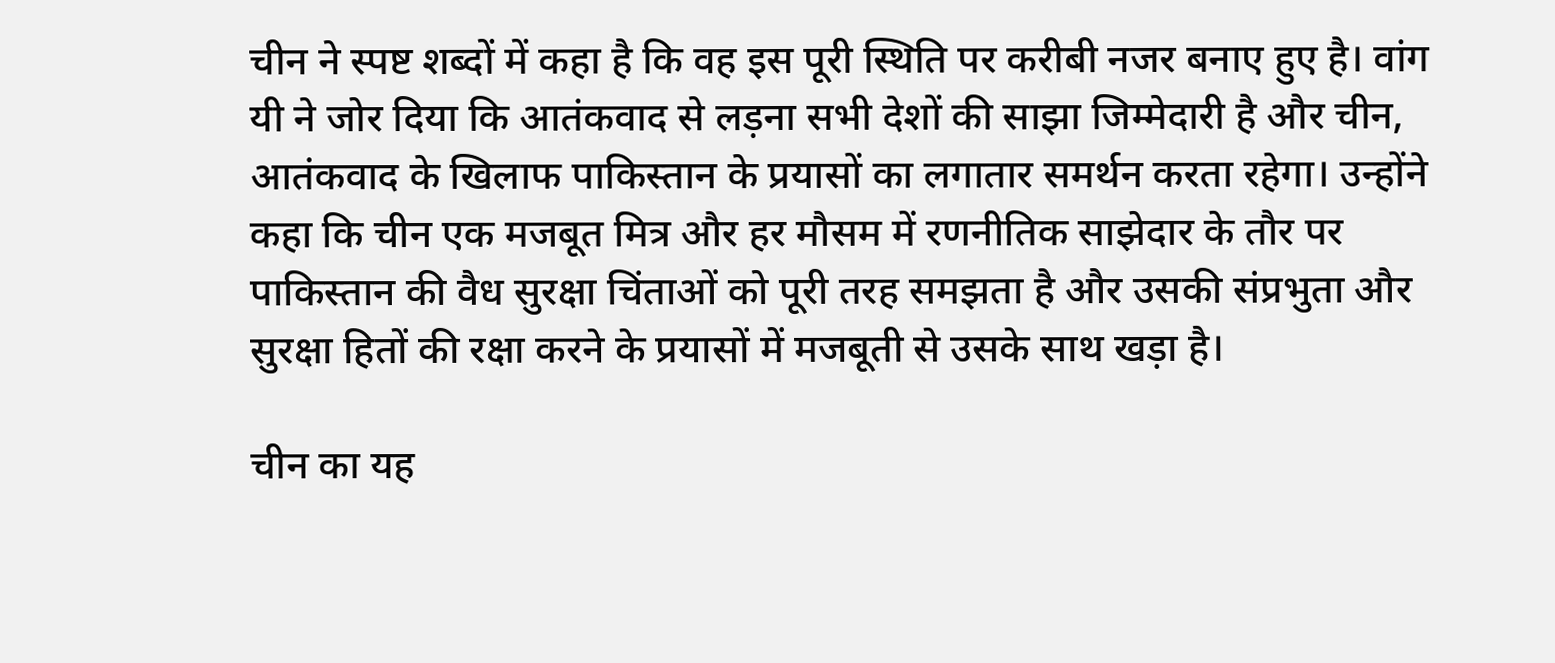चीन ने स्पष्ट शब्दों में कहा है कि वह इस पूरी स्थिति पर करीबी नजर बनाए हुए है। वांग यी ने जोर दिया कि आतंकवाद से लड़ना सभी देशों की साझा जिम्मेदारी है और चीन, आतंकवाद के खिलाफ पाकिस्तान के प्रयासों का लगातार समर्थन करता रहेगा। उन्होंने कहा कि चीन एक मजबूत मित्र और हर मौसम में रणनीतिक साझेदार के तौर पर पाकिस्तान की वैध सुरक्षा चिंताओं को पूरी तरह समझता है और उसकी संप्रभुता और सुरक्षा हितों की रक्षा करने के प्रयासों में मजबूती से उसके साथ खड़ा है।

चीन का यह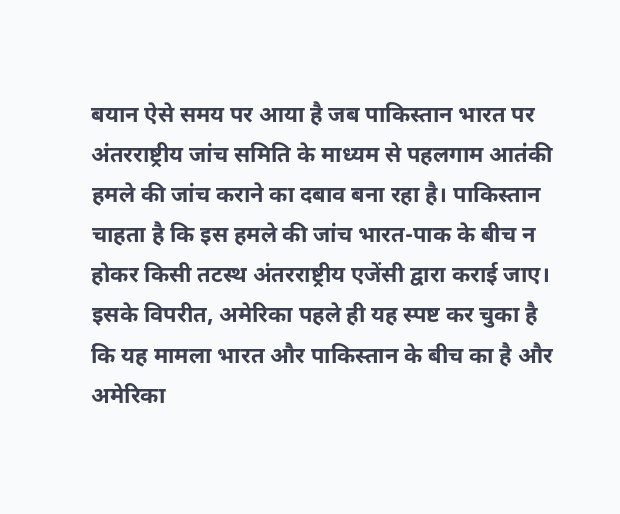बयान ऐसे समय पर आया है जब पाकिस्तान भारत पर अंतरराष्ट्रीय जांच समिति के माध्यम से पहलगाम आतंकी हमले की जांच कराने का दबाव बना रहा है। पाकिस्तान चाहता है कि इस हमले की जांच भारत-पाक के बीच न होकर किसी तटस्थ अंतरराष्ट्रीय एजेंसी द्वारा कराई जाए। इसके विपरीत, अमेरिका पहले ही यह स्पष्ट कर चुका है कि यह मामला भारत और पाकिस्तान के बीच का है और अमेरिका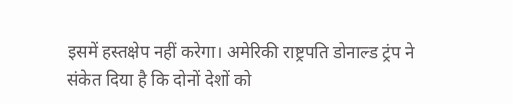इसमें हस्तक्षेप नहीं करेगा। अमेरिकी राष्ट्रपति डोनाल्ड ट्रंप ने संकेत दिया है कि दोनों देशों को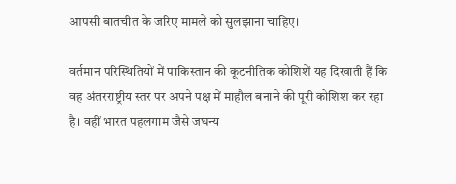आपसी बातचीत के जरिए मामले को सुलझाना चाहिए।

वर्तमान परिस्थितियों में पाकिस्तान की कूटनीतिक कोशिशें यह दिखाती हैं कि वह अंतरराष्ट्रीय स्तर पर अपने पक्ष में माहौल बनाने की पूरी कोशिश कर रहा है। वहीं भारत पहलगाम जैसे जघन्य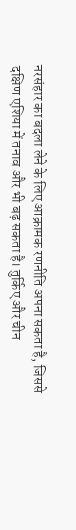नरसंहार का बदला लेने के लिए आक्रामक रणनीति अपना सकता है, जिससे दक्षिण एशिया में तनाव और भी बढ़ सकता है। तुर्किए और चीन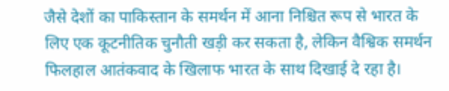जैसे देशों का पाकिस्तान के समर्थन में आना निश्चित रूप से भारत के लिए एक कूटनीतिक चुनौती खड़ी कर सकता है, लेकिन वैश्विक समर्थन फिलहाल आतंकवाद के खिलाफ भारत के साथ दिखाई दे रहा है।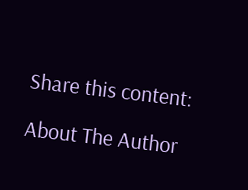Share this content:

About The Author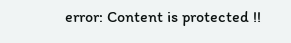error: Content is protected !!